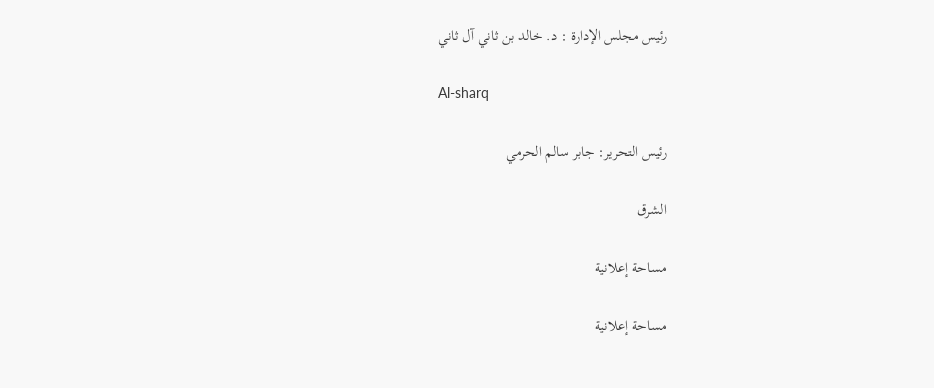رئيس مجلس الإدارة : د. خالد بن ثاني آل ثاني

Al-sharq

رئيس التحرير: جابر سالم الحرمي

الشرق

مساحة إعلانية

مساحة إعلانية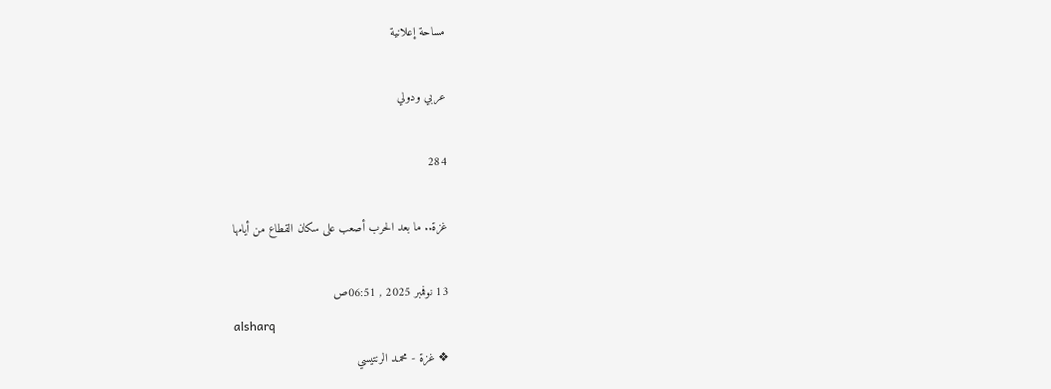مساحة إعلانية

عربي ودولي

284

غزة.. ما بعد الحرب أصعب على سكان القطاع من أيامها

13 نوفمبر 2025 , 06:51ص
alsharq
❖ غزة - محمـد الرنتيسي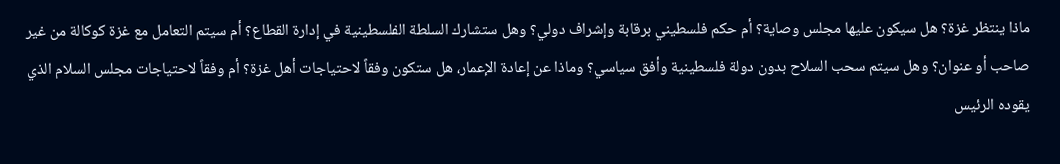ماذا ينتظر غزة؟ هل سيكون عليها مجلس وصاية؟ أم حكم فلسطيني برقابة وإشراف دولي؟ وهل ستشارك السلطة الفلسطينية في إدارة القطاع؟ أم سيتم التعامل مع غزة كوكالة من غير صاحب أو عنوان؟ وهل سيتم سحب السلاح بدون دولة فلسطينية وأفق سياسي؟ وماذا عن إعادة الإعمار، هل ستكون وفقاً لاحتياجات أهل غزة؟ أم وفقاً لاحتياجات مجلس السلام الذي يقوده الرئيس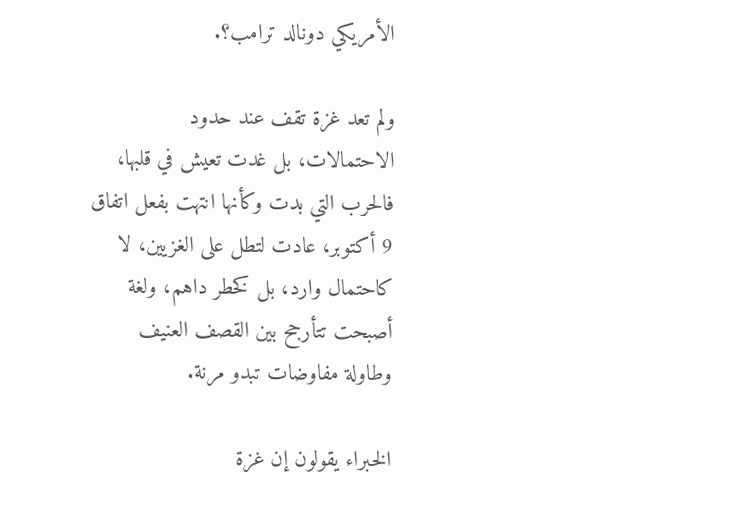الأمريكي دونالد ترامب؟.

ولم تعد غزة تقف عند حدود الاحتمالات، بل غدت تعيش في قلبها، فالحرب التي بدت وكأنها انتهت بفعل اتفاق 9 أكتوبر، عادت لتطل على الغزيين، لا كاحتمال وارد، بل كخطر داهم، ولغة أصبحت تتأرجح بين القصف العنيف وطاولة مفاوضات تبدو مرنة.

الخبراء يقولون إن غزة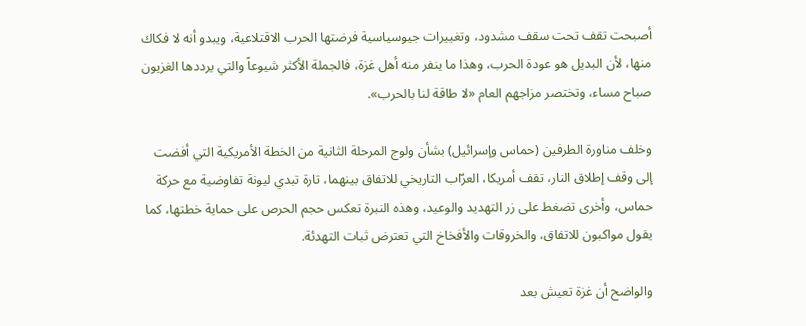أصبحت تقف تحت سقف مشدود، وتغييرات جيوسياسية فرضتها الحرب الاقتلاعية، ويبدو أنه لا فكاك منها، لأن البديل هو عودة الحرب، وهذا ما ينفر منه أهل غزة، فالجملة الأكثر شيوعاً والتي يرددها الغزيون صباح مساء، وتختصر مزاجهم العام «لا طاقة لنا بالحرب».

وخلف مناورة الطرفين (حماس وإسرائيل) بشأن ولوج المرحلة الثانية من الخطة الأمريكية التي أفضت إلى وقف إطلاق النار، تقف أمريكا، العرّاب التاريخي للاتفاق بينهما، تارة تبدي ليونة تفاوضية مع حركة حماس، وأخرى تضغط على زر التهديد والوعيد، وهذه النبرة تعكس حجم الحرص على حماية خطتها، كما يقول مواكبون للاتفاق، والخروقات والأفخاخ التي تعترض ثبات التهدئة.

والواضح أن غزة تعيش بعد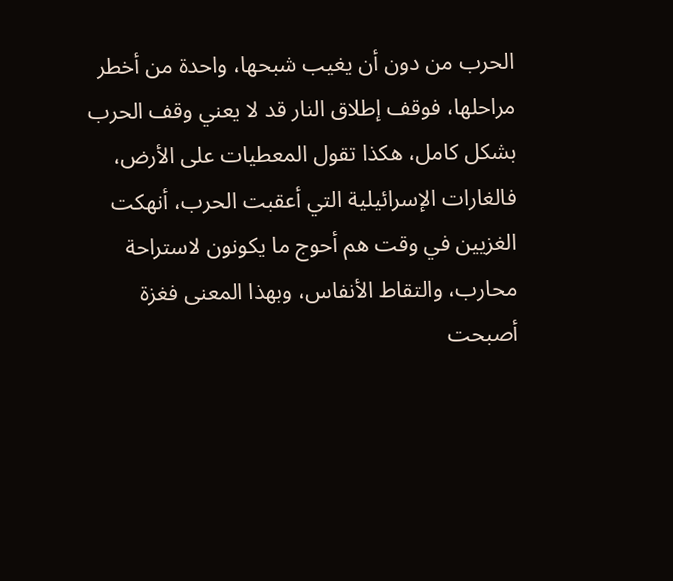الحرب من دون أن يغيب شبحها، واحدة من أخطر مراحلها، فوقف إطلاق النار قد لا يعني وقف الحرب بشكل كامل، هكذا تقول المعطيات على الأرض، فالغارات الإسرائيلية التي أعقبت الحرب، أنهكت الغزيين في وقت هم أحوج ما يكونون لاستراحة محارب، والتقاط الأنفاس، وبهذا المعنى فغزة أصبحت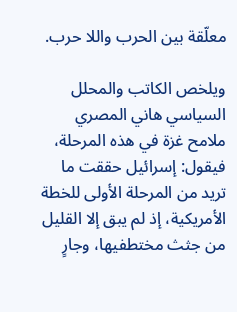معلّقة بين الحرب واللا حرب.

ويلخص الكاتب والمحلل السياسي هاني المصري ملامح غزة في هذه المرحلة، فيقول: إسرائيل حققت ما تريد من المرحلة الأولى للخطة الأمريكية، إذ لم يبق إلا القليل من جثث مختطفيها، وجارٍ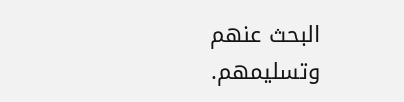البحث عنهم وتسليمهم.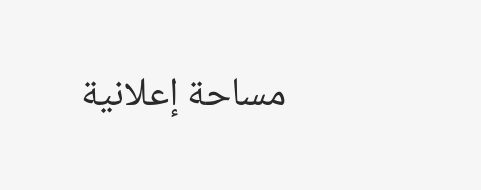مساحة إعلانية